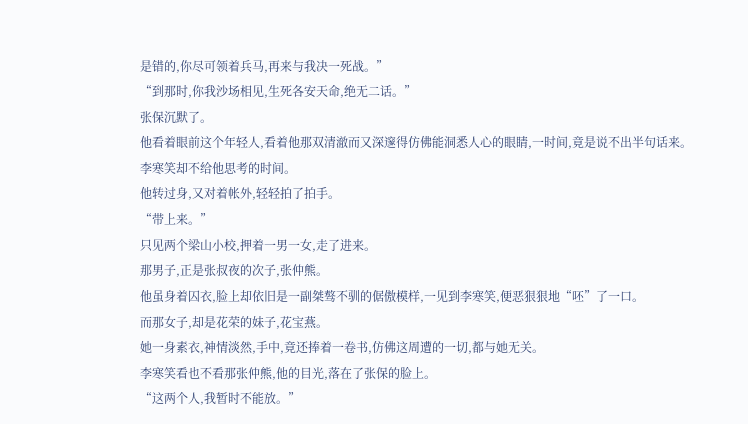是错的,你尽可领着兵马,再来与我决一死战。”
“到那时,你我沙场相见,生死各安天命,绝无二话。”
张保沉默了。
他看着眼前这个年轻人,看着他那双清澈而又深邃得仿佛能洞悉人心的眼睛,一时间,竟是说不出半句话来。
李寒笑却不给他思考的时间。
他转过身,又对着帐外,轻轻拍了拍手。
“带上来。”
只见两个梁山小校,押着一男一女,走了进来。
那男子,正是张叔夜的次子,张仲熊。
他虽身着囚衣,脸上却依旧是一副桀骜不驯的倨傲模样,一见到李寒笑,便恶狠狠地“呸”了一口。
而那女子,却是花荣的妹子,花宝燕。
她一身素衣,神情淡然,手中,竟还捧着一卷书,仿佛这周遭的一切,都与她无关。
李寒笑看也不看那张仲熊,他的目光,落在了张保的脸上。
“这两个人,我暂时不能放。”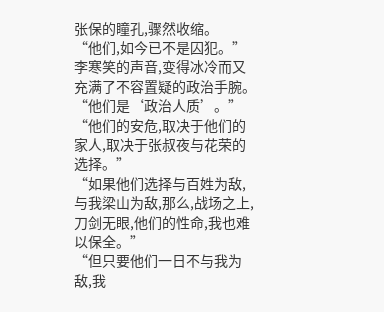张保的瞳孔,骤然收缩。
“他们,如今已不是囚犯。”
李寒笑的声音,变得冰冷而又充满了不容置疑的政治手腕。
“他们是‘政治人质’。”
“他们的安危,取决于他们的家人,取决于张叔夜与花荣的选择。”
“如果他们选择与百姓为敌,与我梁山为敌,那么,战场之上,刀剑无眼,他们的性命,我也难以保全。”
“但只要他们一日不与我为敌,我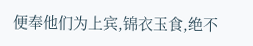便奉他们为上宾,锦衣玉食,绝不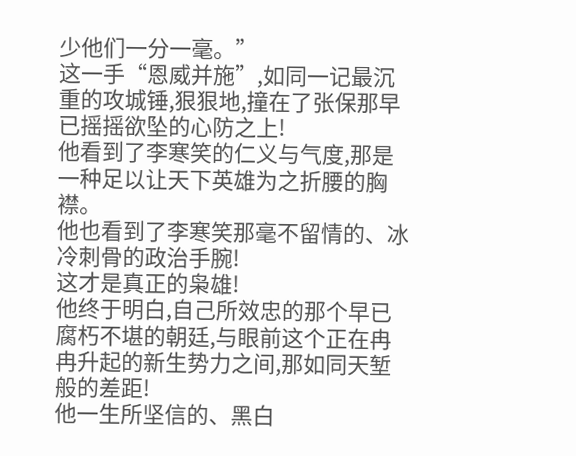少他们一分一毫。”
这一手“恩威并施”,如同一记最沉重的攻城锤,狠狠地,撞在了张保那早已摇摇欲坠的心防之上!
他看到了李寒笑的仁义与气度,那是一种足以让天下英雄为之折腰的胸襟。
他也看到了李寒笑那毫不留情的、冰冷刺骨的政治手腕!
这才是真正的枭雄!
他终于明白,自己所效忠的那个早已腐朽不堪的朝廷,与眼前这个正在冉冉升起的新生势力之间,那如同天堑般的差距!
他一生所坚信的、黑白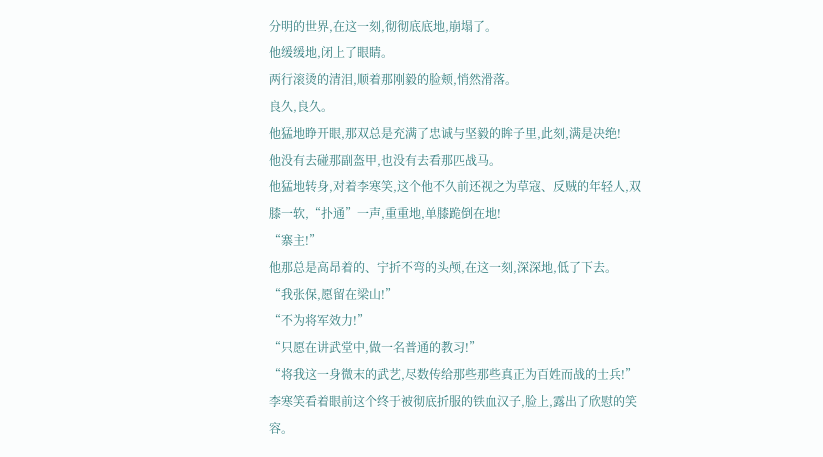分明的世界,在这一刻,彻彻底底地,崩塌了。
他缓缓地,闭上了眼睛。
两行滚烫的清泪,顺着那刚毅的脸颊,悄然滑落。
良久,良久。
他猛地睁开眼,那双总是充满了忠诚与坚毅的眸子里,此刻,满是决绝!
他没有去碰那副盔甲,也没有去看那匹战马。
他猛地转身,对着李寒笑,这个他不久前还视之为草寇、反贼的年轻人,双膝一软,“扑通”一声,重重地,单膝跪倒在地!
“寨主!”
他那总是高昂着的、宁折不弯的头颅,在这一刻,深深地,低了下去。
“我张保,愿留在梁山!”
“不为将军效力!”
“只愿在讲武堂中,做一名普通的教习!”
“将我这一身微末的武艺,尽数传给那些那些真正为百姓而战的士兵!”
李寒笑看着眼前这个终于被彻底折服的铁血汉子,脸上,露出了欣慰的笑容。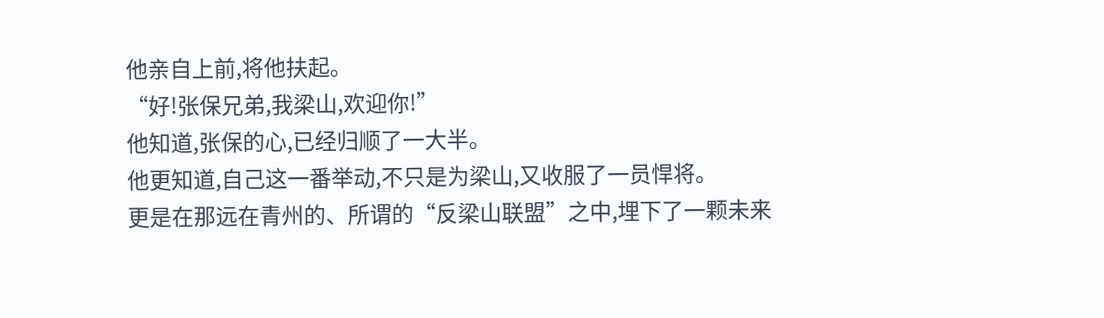他亲自上前,将他扶起。
“好!张保兄弟,我梁山,欢迎你!”
他知道,张保的心,已经归顺了一大半。
他更知道,自己这一番举动,不只是为梁山,又收服了一员悍将。
更是在那远在青州的、所谓的“反梁山联盟”之中,埋下了一颗未来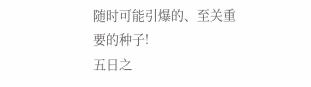随时可能引爆的、至关重要的种子!
五日之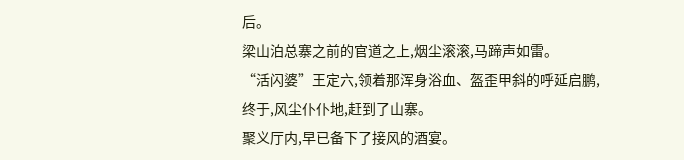后。
梁山泊总寨之前的官道之上,烟尘滚滚,马蹄声如雷。
“活闪婆”王定六,领着那浑身浴血、盔歪甲斜的呼延启鹏,终于,风尘仆仆地,赶到了山寨。
聚义厅内,早已备下了接风的酒宴。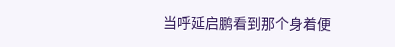当呼延启鹏看到那个身着便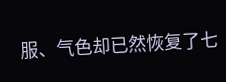服、气色却已然恢复了七